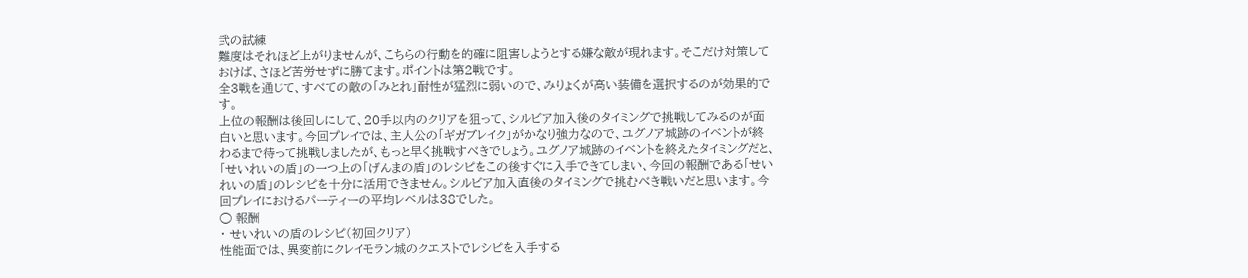弐の試練
難度はそれほど上がりませんが、こちらの行動を的確に阻害しようとする嫌な敵が現れます。そこだけ対策しておけば、さほど苦労せずに勝てます。ポイントは第2戦です。
全3戦を通じて、すべての敵の「みとれ」耐性が猛烈に弱いので、みりょくが高い装備を選択するのが効果的です。
上位の報酬は後回しにして、20手以内のクリアを狙って、シルビア加入後のタイミングで挑戦してみるのが面白いと思います。今回プレイでは、主人公の「ギガブレイク」がかなり強力なので、ユグノア城跡のイベントが終わるまで待って挑戦しましたが、もっと早く挑戦すべきでしょう。ユグノア城跡のイベントを終えたタイミングだと、「せいれいの盾」の一つ上の「げんまの盾」のレシピをこの後すぐに入手できてしまい、今回の報酬である「せいれいの盾」のレシピを十分に活用できません。シルビア加入直後のタイミングで挑むべき戦いだと思います。今回プレイにおけるパーティーの平均レベルは38でした。
◯ 報酬
・ せいれいの盾のレシピ(初回クリア)
性能面では、異変前にクレイモラン城のクエストでレシピを入手する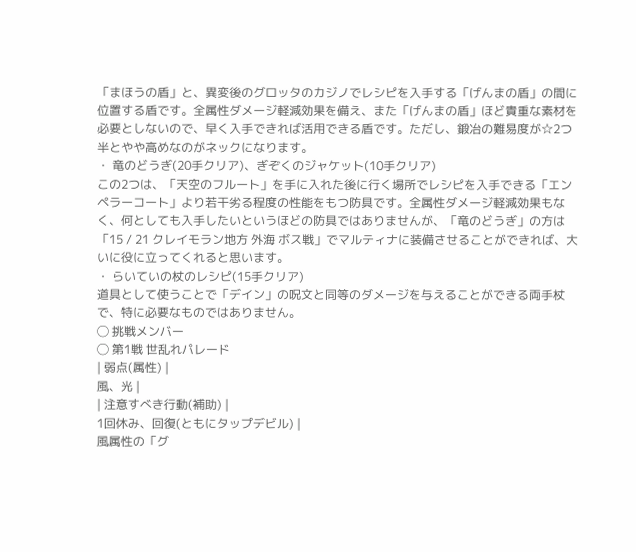「まほうの盾」と、異変後のグロッタのカジノでレシピを入手する「げんまの盾」の間に位置する盾です。全属性ダメージ軽減効果を備え、また「げんまの盾」ほど貴重な素材を必要としないので、早く入手できれば活用できる盾です。ただし、鍛冶の難易度が☆2つ半とやや高めなのがネックになります。
・ 竜のどうぎ(20手クリア)、ぎぞくのジャケット(10手クリア)
この2つは、「天空のフルート」を手に入れた後に行く場所でレシピを入手できる「エンペラーコート」より若干劣る程度の性能をもつ防具です。全属性ダメージ軽減効果もなく、何としても入手したいというほどの防具ではありませんが、「竜のどうぎ」の方は「15 / 21 クレイモラン地方 外海 ボス戦」でマルティナに装備させることができれば、大いに役に立ってくれると思います。
・ らいていの杖のレシピ(15手クリア)
道具として使うことで「デイン」の呪文と同等のダメージを与えることができる両手杖で、特に必要なものではありません。
◯ 挑戦メンバー
◯ 第1戦 世乱れパレード
| 弱点(属性) |
風、光 |
| 注意すべき行動(補助) |
1回休み、回復(ともにタップデビル) |
風属性の「グ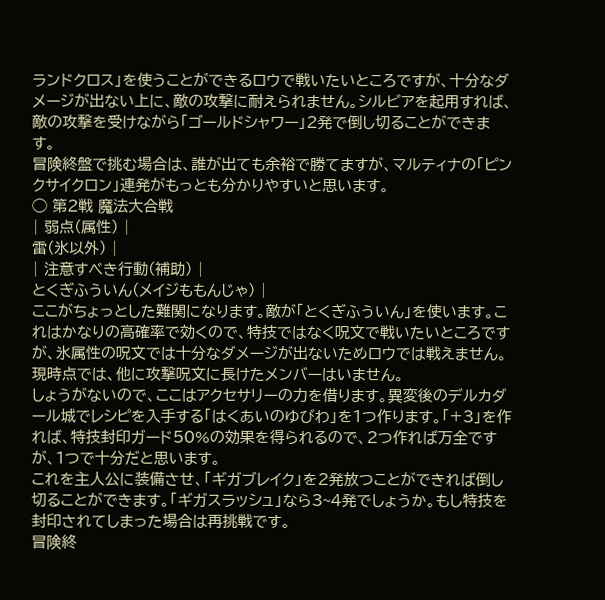ランドクロス」を使うことができるロウで戦いたいところですが、十分なダメージが出ない上に、敵の攻撃に耐えられません。シルビアを起用すれば、敵の攻撃を受けながら「ゴールドシャワー」2発で倒し切ることができます。
冒険終盤で挑む場合は、誰が出ても余裕で勝てますが、マルティナの「ピンクサイクロン」連発がもっとも分かりやすいと思います。
◯ 第2戦 魔法大合戦
| 弱点(属性) |
雷(氷以外) |
| 注意すべき行動(補助) |
とくぎふういん(メイジももんじゃ) |
ここがちょっとした難関になります。敵が「とくぎふういん」を使います。これはかなりの高確率で効くので、特技ではなく呪文で戦いたいところですが、氷属性の呪文では十分なダメージが出ないためロウでは戦えません。現時点では、他に攻撃呪文に長けたメンバーはいません。
しょうがないので、ここはアクセサリーの力を借ります。異変後のデルカダール城でレシピを入手する「はくあいのゆびわ」を1つ作ります。「+3」を作れば、特技封印ガード50%の効果を得られるので、2つ作れば万全ですが、1つで十分だと思います。
これを主人公に装備させ、「ギガブレイク」を2発放つことができれば倒し切ることができます。「ギガスラッシュ」なら3~4発でしょうか。もし特技を封印されてしまった場合は再挑戦です。
冒険終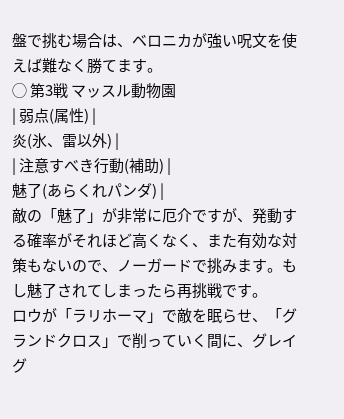盤で挑む場合は、ベロニカが強い呪文を使えば難なく勝てます。
◯ 第3戦 マッスル動物園
| 弱点(属性) |
炎(氷、雷以外) |
| 注意すべき行動(補助) |
魅了(あらくれパンダ) |
敵の「魅了」が非常に厄介ですが、発動する確率がそれほど高くなく、また有効な対策もないので、ノーガードで挑みます。もし魅了されてしまったら再挑戦です。
ロウが「ラリホーマ」で敵を眠らせ、「グランドクロス」で削っていく間に、グレイグ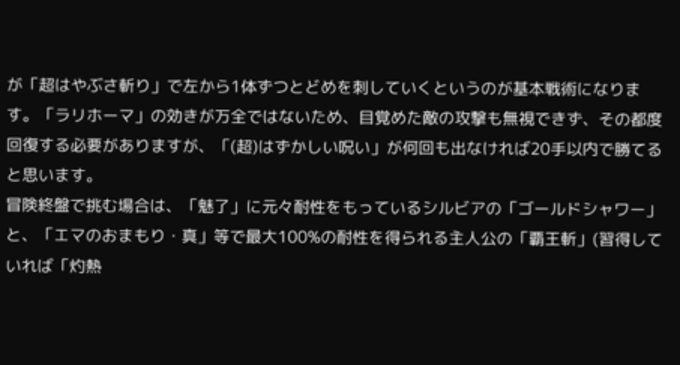が「超はやぶさ斬り」で左から1体ずつとどめを刺していくというのが基本戦術になります。「ラリホーマ」の効きが万全ではないため、目覚めた敵の攻撃も無視できず、その都度回復する必要がありますが、「(超)はずかしい呪い」が何回も出なければ20手以内で勝てると思います。
冒険終盤で挑む場合は、「魅了」に元々耐性をもっているシルビアの「ゴールドシャワー」と、「エマのおまもり・真」等で最大100%の耐性を得られる主人公の「覇王斬」(習得していれば「灼熱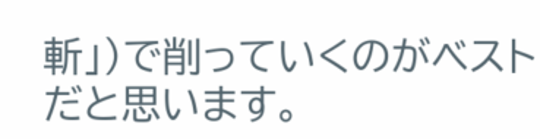斬」)で削っていくのがベストだと思います。